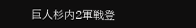巨人杉内2軍戦登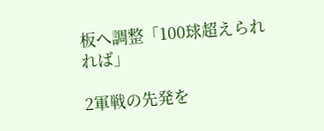板へ調整「100球超えられれば」

2軍戦の先発を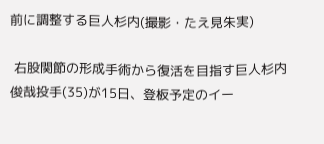前に調整する巨人杉内(撮影・たえ見朱実)

 右股関節の形成手術から復活を目指す巨人杉内俊哉投手(35)が15日、登板予定のイー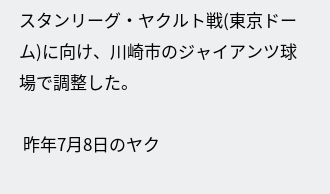スタンリーグ・ヤクルト戦(東京ドーム)に向け、川崎市のジャイアンツ球場で調整した。

 昨年7月8日のヤク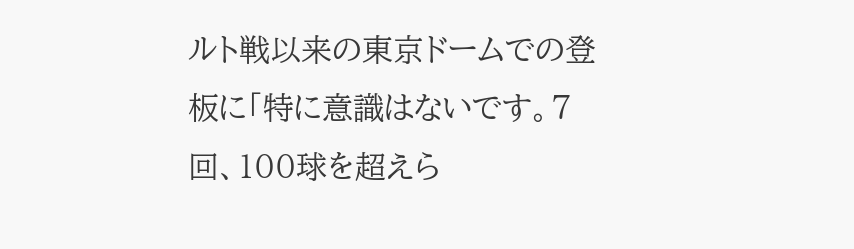ルト戦以来の東京ドームでの登板に「特に意識はないです。7回、100球を超えら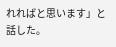れればと思います」と話した。